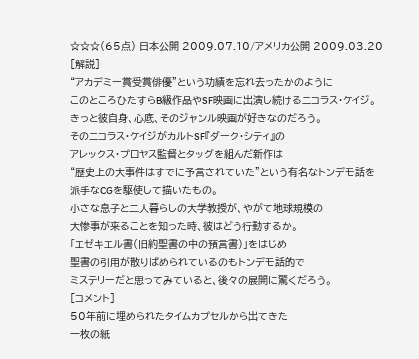☆☆☆(65点) 日本公開 2009.07.10/アメリカ公開 2009.03.20
[解説]
“アカデミー賞受賞俳優”という功績を忘れ去ったかのように
このところひたすらB級作品やSF映画に出演し続けるニコラス・ケイジ。
きっと彼自身、心底、そのジャンル映画が好きなのだろう。
そのニコラス・ケイジがカルトSF『ダーク・シティ』の
アレックス・プロヤス監督とタッグを組んだ新作は
“歴史上の大事件はすでに予言されていた”という有名なトンデモ話を
派手なCGを駆使して描いたもの。
小さな息子と二人暮らしの大学教授が、やがて地球規模の
大惨事が来ることを知った時、彼はどう行動するか。
「エゼキエル書(旧約聖書の中の預言書)」をはじめ
聖書の引用が散りばめられているのもトンデモ話的で
ミステリーだと思ってみていると、後々の展開に驚くだろう。
[コメント]
50年前に埋められたタイムカプセルから出てきた
一枚の紙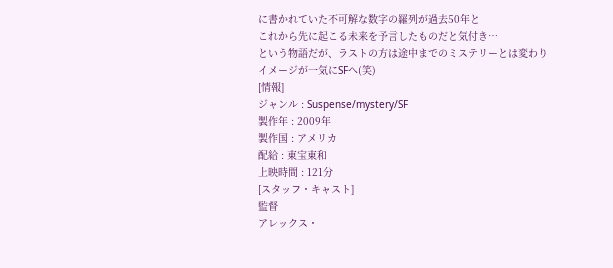に書かれていた不可解な数字の羅列が過去50年と
これから先に起こる未来を予言したものだと気付き…
という物語だが、ラストの方は途中までのミステリーとは変わり
イメージが一気にSFへ(笑)
[情報]
ジャンル : Suspense/mystery/SF
製作年 : 2009年
製作国 : アメリカ
配給 : 東宝東和
上映時間 : 121分
[スタッフ・キャスト]
監督
アレックス・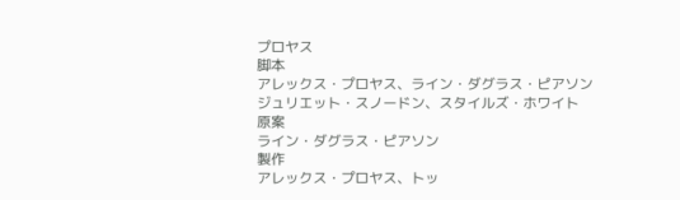プロヤス
脚本
アレックス・プロヤス、ライン・ダグラス・ピアソン
ジュリエット・スノードン、スタイルズ・ホワイト
原案
ライン・ダグラス・ピアソン
製作
アレックス・プロヤス、トッ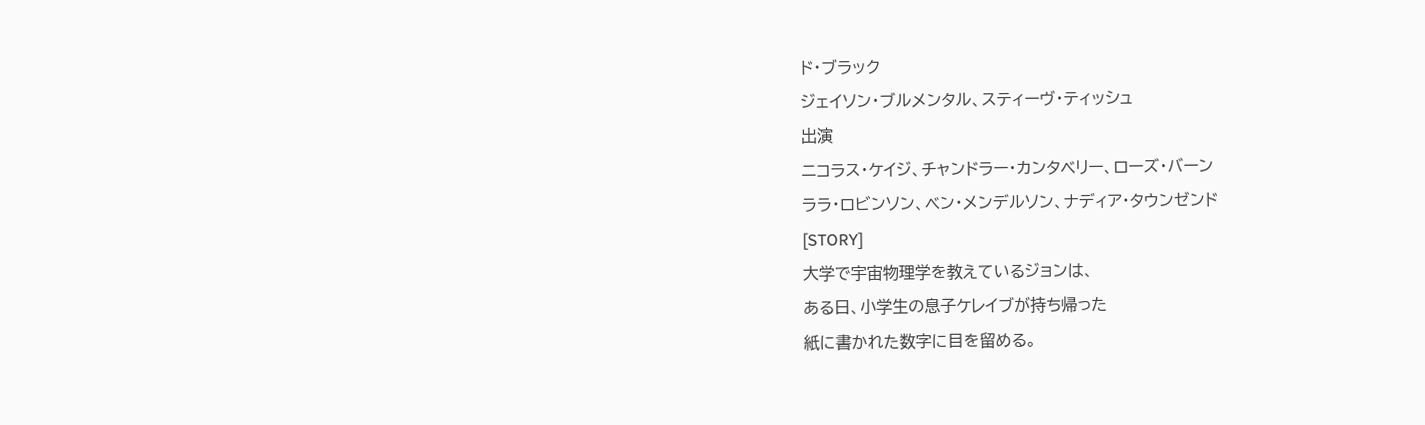ド・ブラック
ジェイソン・ブルメンタル、スティーヴ・ティッシュ
出演
ニコラス・ケイジ、チャンドラー・カンタベリー、ローズ・バーン
ララ・ロビンソン、ベン・メンデルソン、ナディア・タウンゼンド
[STORY]
大学で宇宙物理学を教えているジョンは、
ある日、小学生の息子ケレイブが持ち帰った
紙に書かれた数字に目を留める。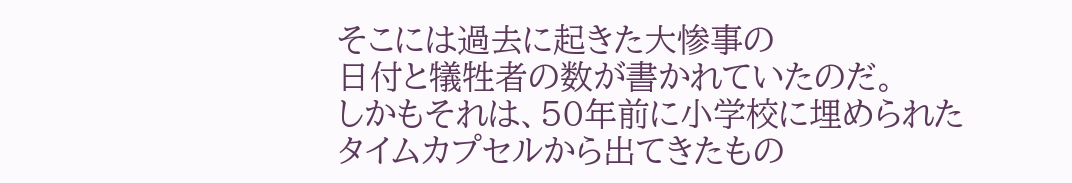そこには過去に起きた大惨事の
日付と犠牲者の数が書かれていたのだ。
しかもそれは、50年前に小学校に埋められた
タイムカプセルから出てきたもの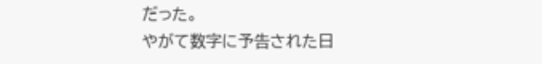だった。
やがて数字に予告された日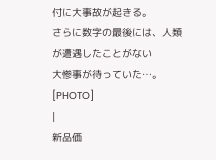付に大事故が起きる。
さらに数字の最後には、人類が遭遇したことがない
大惨事が待っていた…。
[PHOTO]
|
新品価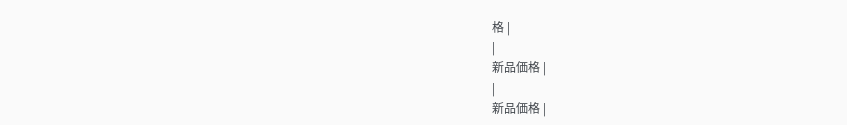格 |
|
新品価格 |
|
新品価格 |